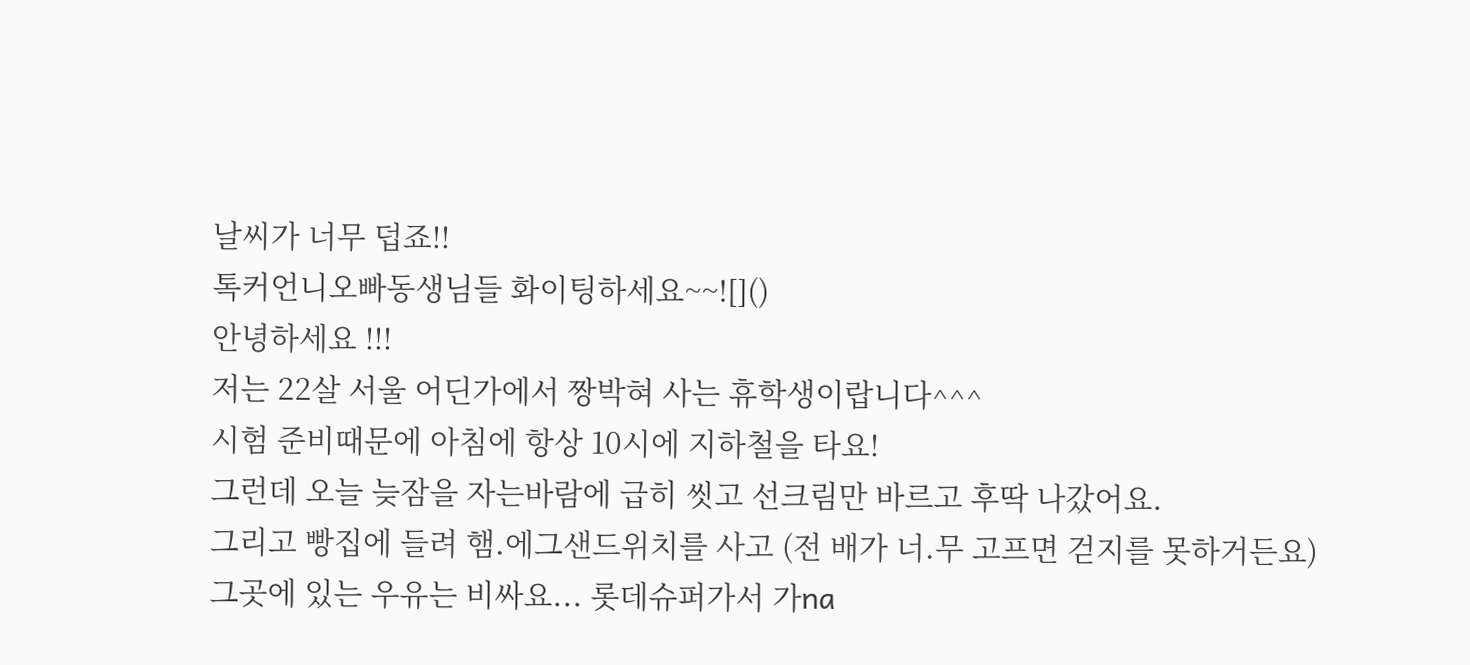날씨가 너무 덥죠!!
톡커언니오빠동생님들 화이팅하세요~~![]()
안녕하세요 !!!
저는 22살 서울 어딘가에서 짱박혀 사는 휴학생이랍니다^^^
시험 준비때문에 아침에 항상 10시에 지하철을 타요!
그런데 오늘 늦잠을 자는바람에 급히 씻고 선크림만 바르고 후딱 나갔어요.
그리고 빵집에 들려 햄.에그샌드위치를 사고 (전 배가 너.무 고프면 걷지를 못하거든요)
그곳에 있는 우유는 비싸요... 롯데슈퍼가서 가na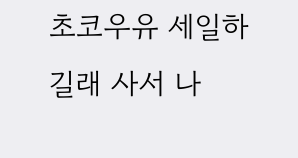초코우유 세일하길래 사서 나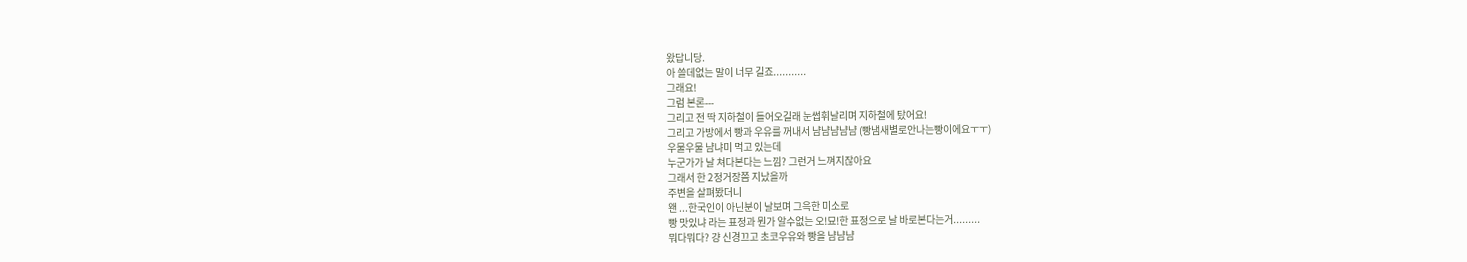왔답니당.
아 쓸데없는 말이 너무 길죠...........
그래요!
그럼 본론---
그리고 전 딱 지하철이 들어오길래 눈썹휘날리며 지하철에 탔어요!
그리고 가방에서 빵과 우유를 꺼내서 냠냠냠냠냠 (빵냄새별로안나는빵이에요ㅜㅜ)
우물우물 냠냐미 먹고 있는데
누군가가 날 쳐다본다는 느낌? 그런거 느껴지잖아요
그래서 한 2정거장쯤 지났을까
주변을 살펴봤더니
왠 ...한국인이 아닌분이 날보며 그윽한 미소로
빵 맛있냐 라는 표정과 뭔가 알수없는 오!묘!한 표정으로 날 바로본다는거.........
뭐다뭐다? 걍 신경끄고 초코우유와 빵을 냠냠냠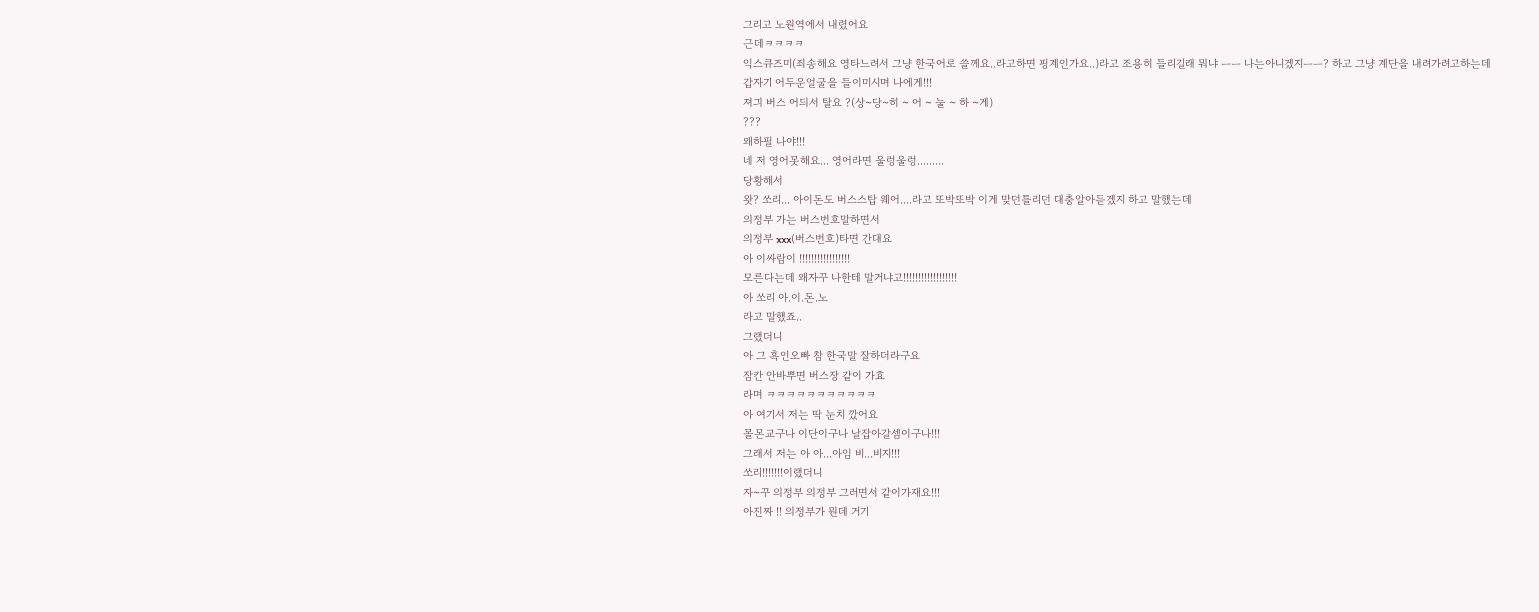그리고 노원역에서 내렸어요
근데ㅋㅋㅋㅋ
익스큐즈미(죄송해요 영타느려서 그냥 한국어로 쓸께요..라고하면 핑계인가요..)라고 조용히 들리길래 뭐냐 ㅡㅡ 나는아니겠지ㅡㅡ? 하고 그냥 계단을 내려가려고하는데
갑자기 어두운얼굴을 들이미시며 나에게!!!
져긔 버스 어듸서 탈요 ?(상~당~히 ~ 어 ~ 눌 ~ 하 ~게)
???
왜하필 나야!!!
네 저 영어못해요... 영어라면 울렁울렁.........
당황해서
왓? 쏘리... 아이돈도 버스스탑 웨어....라고 또박또박 이게 맞던틀리던 대충알아듣겠지 하고 말했는데
의정부 가는 버스번호말하면서
의정부 xxx(버스번호)타면 간대요
아 이싸람이 !!!!!!!!!!!!!!!!!
모른다는데 왜자꾸 나한테 말거냐고!!!!!!!!!!!!!!!!!!
아 쏘리 아.이.돈.노
라고 말했죠..
그랬더니
아 그 흑인오빠 참 한국말 잘하더라구요
잠칸 안바뿌면 버스장 같이 가효
라며 ㅋㅋㅋㅋㅋㅋㅋㅋㅋㅋㅋ
아 여기서 저는 딱 눈치 깠어요
몰몬교구나 이단이구나 날잡아갈셈이구나!!!
그래서 저는 아 아...아임 비...비지!!!
쏘리!!!!!!!이랬더니
자~꾸 의정부 의정부 그러면서 같이가재요!!!
아진짜 !! 의정부가 뭔데 거기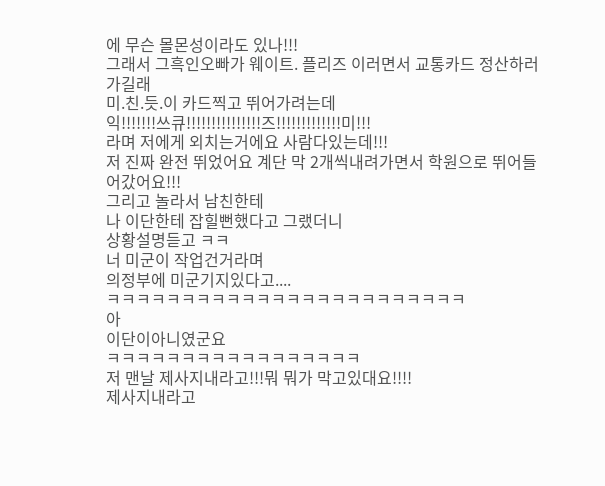에 무슨 몰몬성이라도 있나!!!
그래서 그흑인오빠가 웨이트. 플리즈 이러면서 교통카드 정산하러 가길래
미.친.듯.이 카드찍고 뛰어가려는데
익!!!!!!!쓰큐!!!!!!!!!!!!!!!즈!!!!!!!!!!!!!미!!!
라며 저에게 외치는거에요 사람다있는데!!!
저 진짜 완전 뛰었어요 계단 막 2개씩내려가면서 학원으로 뛰어들어갔어요!!!
그리고 놀라서 남친한테
나 이단한테 잡힐뻔했다고 그랬더니
상황설명듣고 ㅋㅋ
너 미군이 작업건거라며
의정부에 미군기지있다고....
ㅋㅋㅋㅋㅋㅋㅋㅋㅋㅋㅋㅋㅋㅋㅋㅋㅋㅋㅋㅋㅋㅋㅋㅋ
아
이단이아니였군요
ㅋㅋㅋㅋㅋㅋㅋㅋㅋㅋㅋㅋㅋㅋㅋㅋㅋ
저 맨날 제사지내라고!!!뭐 뭐가 막고있대요!!!!
제사지내라고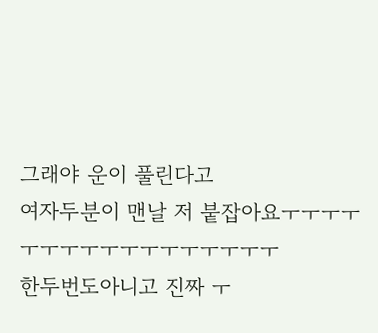그래야 운이 풀린다고
여자두분이 맨날 저 붙잡아요ㅜㅜㅜㅜㅜㅜㅜㅜㅜㅜㅜㅜㅜㅜㅜㅜㅜ
한두번도아니고 진짜 ㅜ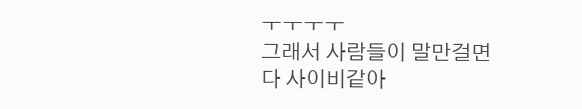ㅜㅜㅜㅜ
그래서 사람들이 말만걸면 다 사이비같아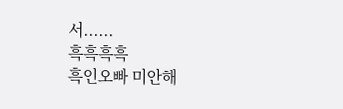서......
흑흑흑흑
흑인오빠 미안해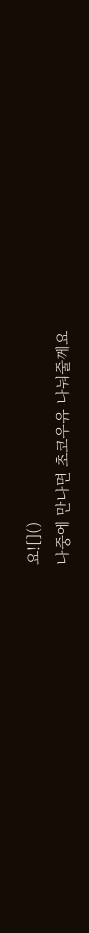요![]()
나중에 만나면 초코우유 나눠줄께요